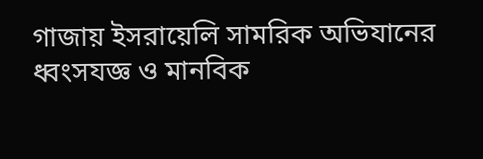গাজায় ইসরায়েলি সামরিক অভিযানের ধ্বংসযজ্ঞ ও মানবিক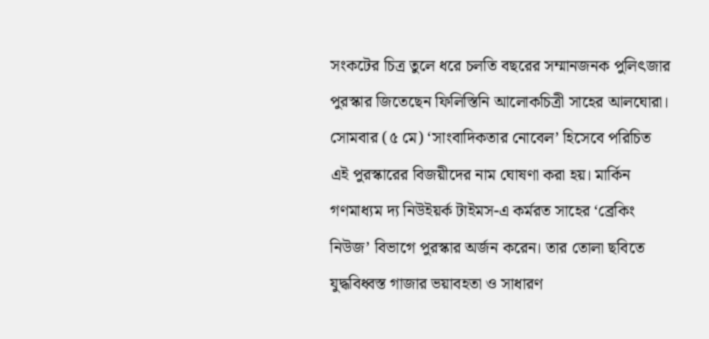সংকটের চিত্র তুলে ধরে চলতি বছরের সম্মানজনক পুলিৎজার পুরস্কার জিতেছেন ফিলিস্তিনি আলোকচিত্রী সাহের আলঘোরা।
সোমবার (৫ মে) ‘সাংবাদিকতার নোবেল’ হিসেবে পরিচিত এই পুরস্কারের বিজয়ীদের নাম ঘোষণা করা হয়। মার্কিন গণমাধ্যম দ্য নিউইয়র্ক টাইমস-এ কর্মরত সাহের ‘ব্রেকিং নিউজ’ বিভাগে পুরস্কার অর্জন করেন। তার তোলা ছবিতে যুদ্ধবিধ্বস্ত গাজার ভয়াবহতা ও সাধারণ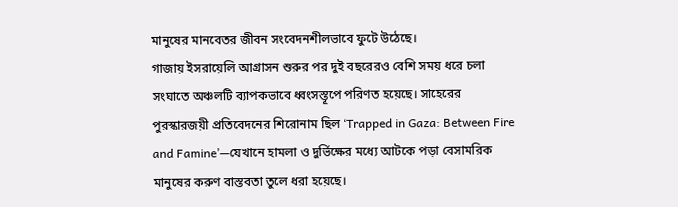মানুষের মানবেতর জীবন সংবেদনশীলভাবে ফুটে উঠেছে।
গাজায় ইসরায়েলি আগ্রাসন শুরুর পর দুই বছরেরও বেশি সময় ধরে চলা সংঘাতে অঞ্চলটি ব্যাপকভাবে ধ্বংসস্তূপে পরিণত হয়েছে। সাহেরের পুরস্কারজয়ী প্রতিবেদনের শিরোনাম ছিল ‘Trapped in Gaza: Between Fire and Famine’—যেখানে হামলা ও দুর্ভিক্ষের মধ্যে আটকে পড়া বেসামরিক মানুষের করুণ বাস্তবতা তুলে ধরা হয়েছে।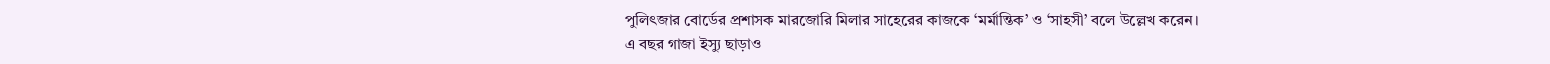পুলিৎজার বোর্ডের প্রশাসক মারজোরি মিলার সাহেরের কাজকে ‘মর্মান্তিক’ ও ‘সাহসী’ বলে উল্লেখ করেন।
এ বছর গাজা ইস্যু ছাড়াও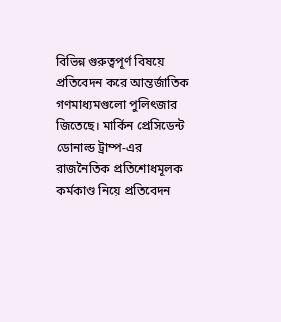বিভিন্ন গুরুত্বপূর্ণ বিষয়ে প্রতিবেদন করে আন্তর্জাতিক গণমাধ্যমগুলো পুলিৎজার জিতেছে। মার্কিন প্রেসিডেন্ট ডোনাল্ড ট্রাম্প-এর রাজনৈতিক প্রতিশোধমূলক কর্মকাণ্ড নিয়ে প্রতিবেদন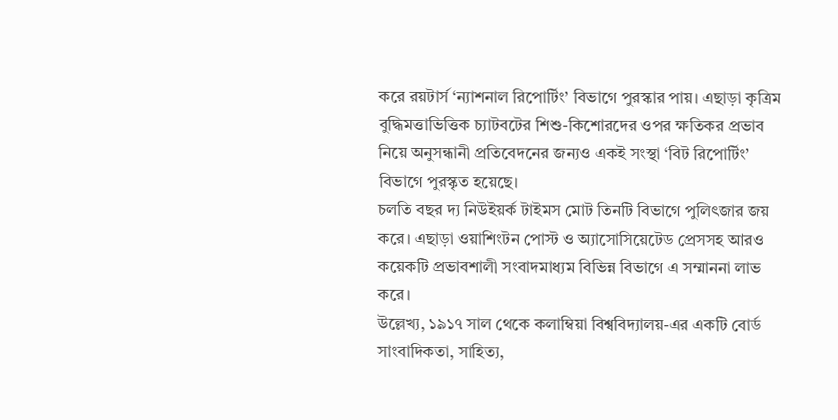করে রয়টার্স ‘ন্যাশনাল রিপোর্টিং’ বিভাগে পুরস্কার পায়। এছাড়া কৃত্রিম বুদ্ধিমত্তাভিত্তিক চ্যাটবটের শিশু-কিশোরদের ওপর ক্ষতিকর প্রভাব নিয়ে অনুসন্ধানী প্রতিবেদনের জন্যও একই সংস্থা ‘বিট রিপোর্টিং’ বিভাগে পুরস্কৃত হয়েছে।
চলতি বছর দ্য নিউইয়র্ক টাইমস মোট তিনটি বিভাগে পুলিৎজার জয় করে। এছাড়া ওয়াশিংটন পোস্ট ও অ্যাসোসিয়েটেড প্রেসসহ আরও কয়েকটি প্রভাবশালী সংবাদমাধ্যম বিভিন্ন বিভাগে এ সম্মাননা লাভ করে।
উল্লেখ্য, ১৯১৭ সাল থেকে কলাম্বিয়া বিশ্ববিদ্যালয়-এর একটি বোর্ড সাংবাদিকতা, সাহিত্য,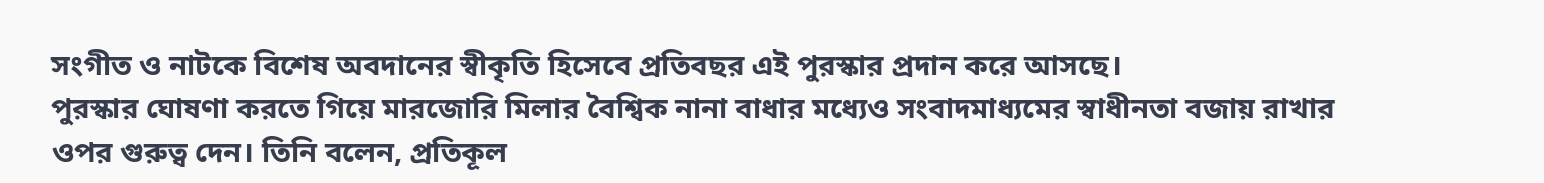সংগীত ও নাটকে বিশেষ অবদানের স্বীকৃতি হিসেবে প্রতিবছর এই পুরস্কার প্রদান করে আসছে।
পুরস্কার ঘোষণা করতে গিয়ে মারজোরি মিলার বৈশ্বিক নানা বাধার মধ্যেও সংবাদমাধ্যমের স্বাধীনতা বজায় রাখার ওপর গুরুত্ব দেন। তিনি বলেন, প্রতিকূল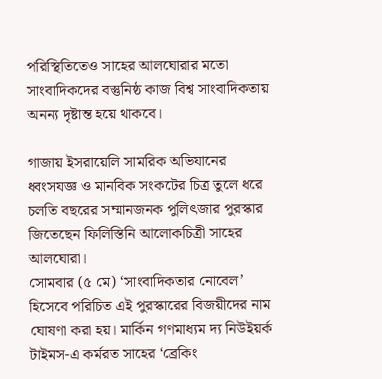পরিস্থিতিতেও সাহের আলঘোরার মতো সাংবাদিকদের বস্তুনিষ্ঠ কাজ বিশ্ব সাংবাদিকতায় অনন্য দৃষ্টান্ত হয়ে থাকবে।

গাজায় ইসরায়েলি সামরিক অভিযানের ধ্বংসযজ্ঞ ও মানবিক সংকটের চিত্র তুলে ধরে চলতি বছরের সম্মানজনক পুলিৎজার পুরস্কার জিতেছেন ফিলিস্তিনি আলোকচিত্রী সাহের আলঘোরা।
সোমবার (৫ মে) ‘সাংবাদিকতার নোবেল’ হিসেবে পরিচিত এই পুরস্কারের বিজয়ীদের নাম ঘোষণা করা হয়। মার্কিন গণমাধ্যম দ্য নিউইয়র্ক টাইমস-এ কর্মরত সাহের ‘ব্রেকিং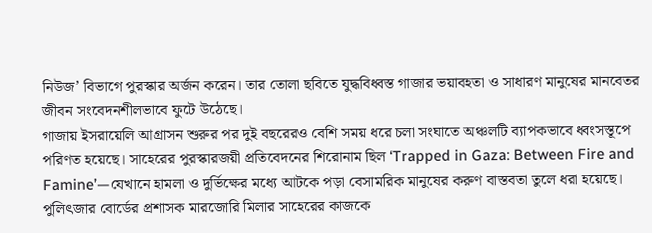নিউজ’ বিভাগে পুরস্কার অর্জন করেন। তার তোলা ছবিতে যুদ্ধবিধ্বস্ত গাজার ভয়াবহতা ও সাধারণ মানুষের মানবেতর জীবন সংবেদনশীলভাবে ফুটে উঠেছে।
গাজায় ইসরায়েলি আগ্রাসন শুরুর পর দুই বছরেরও বেশি সময় ধরে চলা সংঘাতে অঞ্চলটি ব্যাপকভাবে ধ্বংসস্তূপে পরিণত হয়েছে। সাহেরের পুরস্কারজয়ী প্রতিবেদনের শিরোনাম ছিল ‘Trapped in Gaza: Between Fire and Famine’—যেখানে হামলা ও দুর্ভিক্ষের মধ্যে আটকে পড়া বেসামরিক মানুষের করুণ বাস্তবতা তুলে ধরা হয়েছে।
পুলিৎজার বোর্ডের প্রশাসক মারজোরি মিলার সাহেরের কাজকে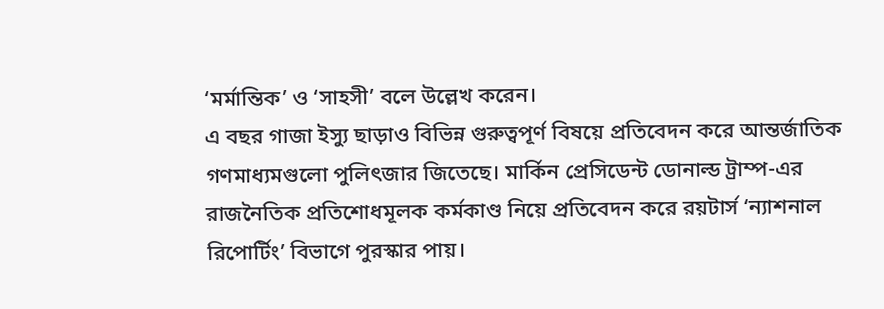‘মর্মান্তিক’ ও ‘সাহসী’ বলে উল্লেখ করেন।
এ বছর গাজা ইস্যু ছাড়াও বিভিন্ন গুরুত্বপূর্ণ বিষয়ে প্রতিবেদন করে আন্তর্জাতিক গণমাধ্যমগুলো পুলিৎজার জিতেছে। মার্কিন প্রেসিডেন্ট ডোনাল্ড ট্রাম্প-এর রাজনৈতিক প্রতিশোধমূলক কর্মকাণ্ড নিয়ে প্রতিবেদন করে রয়টার্স ‘ন্যাশনাল রিপোর্টিং’ বিভাগে পুরস্কার পায়।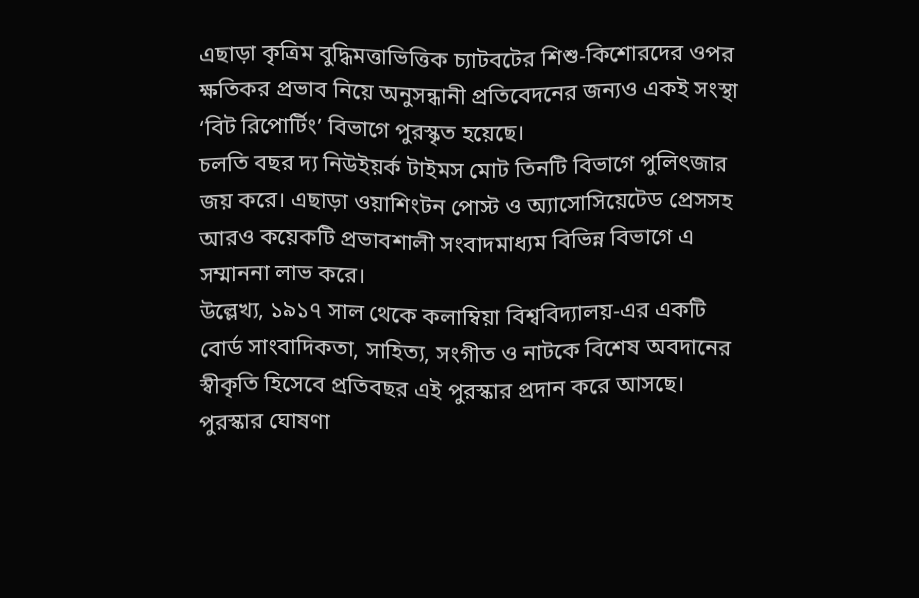এছাড়া কৃত্রিম বুদ্ধিমত্তাভিত্তিক চ্যাটবটের শিশু-কিশোরদের ওপর ক্ষতিকর প্রভাব নিয়ে অনুসন্ধানী প্রতিবেদনের জন্যও একই সংস্থা ‘বিট রিপোর্টিং’ বিভাগে পুরস্কৃত হয়েছে।
চলতি বছর দ্য নিউইয়র্ক টাইমস মোট তিনটি বিভাগে পুলিৎজার জয় করে। এছাড়া ওয়াশিংটন পোস্ট ও অ্যাসোসিয়েটেড প্রেসসহ আরও কয়েকটি প্রভাবশালী সংবাদমাধ্যম বিভিন্ন বিভাগে এ সম্মাননা লাভ করে।
উল্লেখ্য, ১৯১৭ সাল থেকে কলাম্বিয়া বিশ্ববিদ্যালয়-এর একটি বোর্ড সাংবাদিকতা, সাহিত্য, সংগীত ও নাটকে বিশেষ অবদানের স্বীকৃতি হিসেবে প্রতিবছর এই পুরস্কার প্রদান করে আসছে।
পুরস্কার ঘোষণা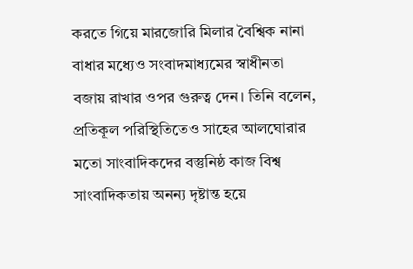করতে গিয়ে মারজোরি মিলার বৈশ্বিক নানা বাধার মধ্যেও সংবাদমাধ্যমের স্বাধীনতা বজায় রাখার ওপর গুরুত্ব দেন। তিনি বলেন, প্রতিকূল পরিস্থিতিতেও সাহের আলঘোরার মতো সাংবাদিকদের বস্তুনিষ্ঠ কাজ বিশ্ব সাংবাদিকতায় অনন্য দৃষ্টান্ত হয়ে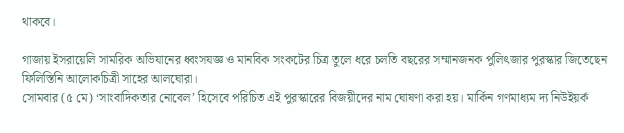থাকবে।

গাজায় ইসরায়েলি সামরিক অভিযানের ধ্বংসযজ্ঞ ও মানবিক সংকটের চিত্র তুলে ধরে চলতি বছরের সম্মানজনক পুলিৎজার পুরস্কার জিতেছেন ফিলিস্তিনি আলোকচিত্রী সাহের আলঘোরা।
সোমবার (৫ মে) ‘সাংবাদিকতার নোবেল’ হিসেবে পরিচিত এই পুরস্কারের বিজয়ীদের নাম ঘোষণা করা হয়। মার্কিন গণমাধ্যম দ্য নিউইয়র্ক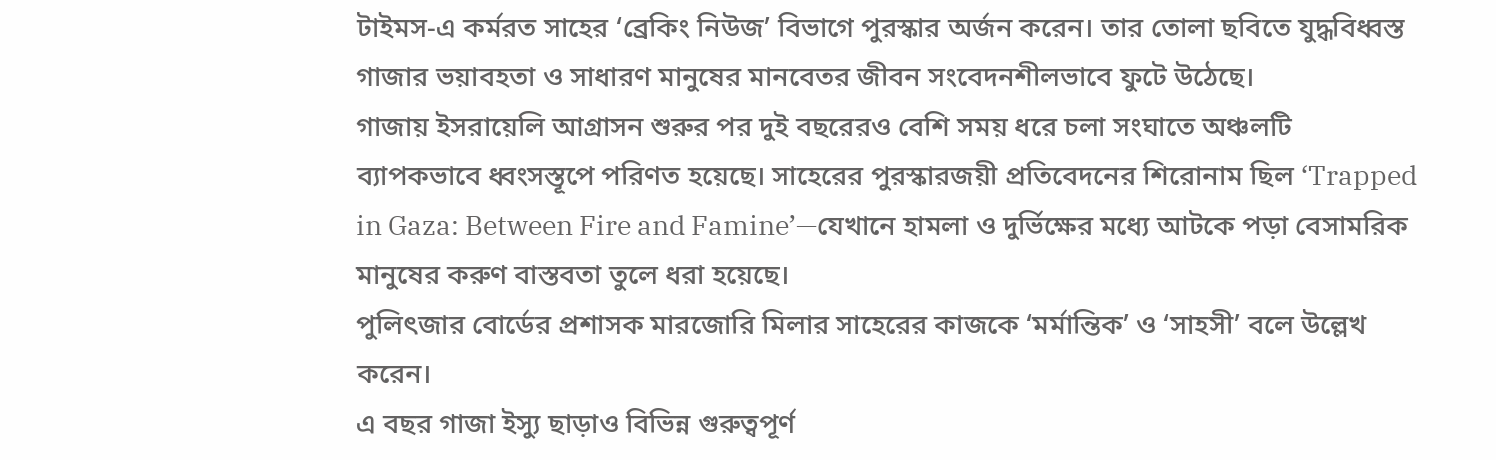টাইমস-এ কর্মরত সাহের ‘ব্রেকিং নিউজ’ বিভাগে পুরস্কার অর্জন করেন। তার তোলা ছবিতে যুদ্ধবিধ্বস্ত গাজার ভয়াবহতা ও সাধারণ মানুষের মানবেতর জীবন সংবেদনশীলভাবে ফুটে উঠেছে।
গাজায় ইসরায়েলি আগ্রাসন শুরুর পর দুই বছরেরও বেশি সময় ধরে চলা সংঘাতে অঞ্চলটি ব্যাপকভাবে ধ্বংসস্তূপে পরিণত হয়েছে। সাহেরের পুরস্কারজয়ী প্রতিবেদনের শিরোনাম ছিল ‘Trapped in Gaza: Between Fire and Famine’—যেখানে হামলা ও দুর্ভিক্ষের মধ্যে আটকে পড়া বেসামরিক মানুষের করুণ বাস্তবতা তুলে ধরা হয়েছে।
পুলিৎজার বোর্ডের প্রশাসক মারজোরি মিলার সাহেরের কাজকে ‘মর্মান্তিক’ ও ‘সাহসী’ বলে উল্লেখ করেন।
এ বছর গাজা ইস্যু ছাড়াও বিভিন্ন গুরুত্বপূর্ণ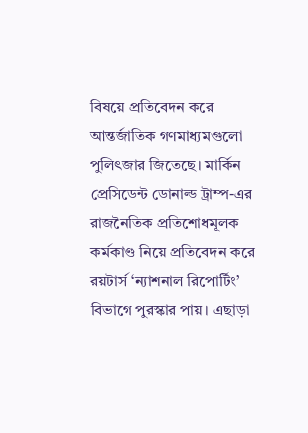বিষয়ে প্রতিবেদন করে আন্তর্জাতিক গণমাধ্যমগুলো পুলিৎজার জিতেছে। মার্কিন প্রেসিডেন্ট ডোনাল্ড ট্রাম্প-এর রাজনৈতিক প্রতিশোধমূলক কর্মকাণ্ড নিয়ে প্রতিবেদন করে রয়টার্স ‘ন্যাশনাল রিপোর্টিং’ বিভাগে পুরস্কার পায়। এছাড়া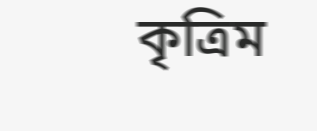কৃত্রিম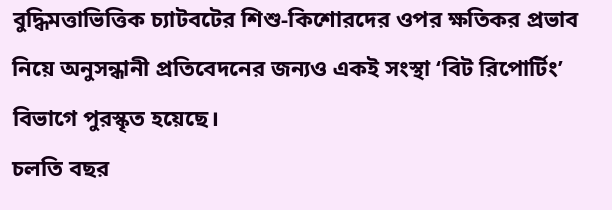বুদ্ধিমত্তাভিত্তিক চ্যাটবটের শিশু-কিশোরদের ওপর ক্ষতিকর প্রভাব নিয়ে অনুসন্ধানী প্রতিবেদনের জন্যও একই সংস্থা ‘বিট রিপোর্টিং’ বিভাগে পুরস্কৃত হয়েছে।
চলতি বছর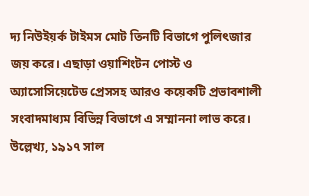দ্য নিউইয়র্ক টাইমস মোট তিনটি বিভাগে পুলিৎজার জয় করে। এছাড়া ওয়াশিংটন পোস্ট ও অ্যাসোসিয়েটেড প্রেসসহ আরও কয়েকটি প্রভাবশালী সংবাদমাধ্যম বিভিন্ন বিভাগে এ সম্মাননা লাভ করে।
উল্লেখ্য, ১৯১৭ সাল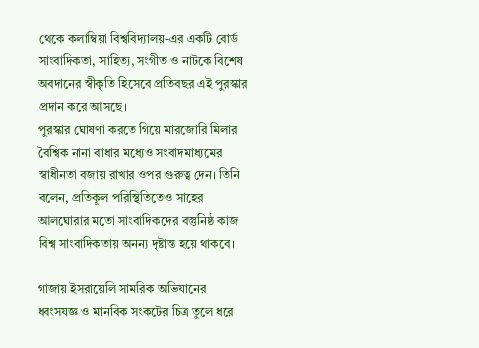থেকে কলাম্বিয়া বিশ্ববিদ্যালয়-এর একটি বোর্ড সাংবাদিকতা, সাহিত্য, সংগীত ও নাটকে বিশেষ অবদানের স্বীকৃতি হিসেবে প্রতিবছর এই পুরস্কার প্রদান করে আসছে।
পুরস্কার ঘোষণা করতে গিয়ে মারজোরি মিলার বৈশ্বিক নানা বাধার মধ্যেও সংবাদমাধ্যমের স্বাধীনতা বজায় রাখার ওপর গুরুত্ব দেন। তিনি বলেন, প্রতিকূল পরিস্থিতিতেও সাহের আলঘোরার মতো সাংবাদিকদের বস্তুনিষ্ঠ কাজ বিশ্ব সাংবাদিকতায় অনন্য দৃষ্টান্ত হয়ে থাকবে।

গাজায় ইসরায়েলি সামরিক অভিযানের ধ্বংসযজ্ঞ ও মানবিক সংকটের চিত্র তুলে ধরে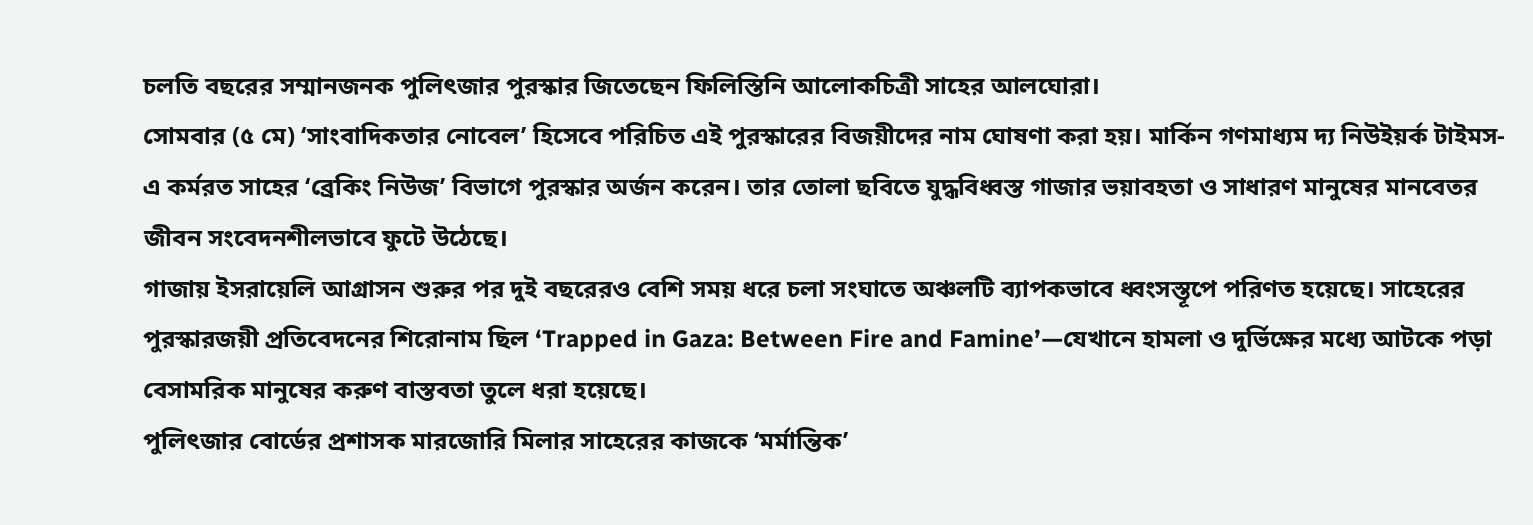চলতি বছরের সম্মানজনক পুলিৎজার পুরস্কার জিতেছেন ফিলিস্তিনি আলোকচিত্রী সাহের আলঘোরা।
সোমবার (৫ মে) ‘সাংবাদিকতার নোবেল’ হিসেবে পরিচিত এই পুরস্কারের বিজয়ীদের নাম ঘোষণা করা হয়। মার্কিন গণমাধ্যম দ্য নিউইয়র্ক টাইমস-এ কর্মরত সাহের ‘ব্রেকিং নিউজ’ বিভাগে পুরস্কার অর্জন করেন। তার তোলা ছবিতে যুদ্ধবিধ্বস্ত গাজার ভয়াবহতা ও সাধারণ মানুষের মানবেতর জীবন সংবেদনশীলভাবে ফুটে উঠেছে।
গাজায় ইসরায়েলি আগ্রাসন শুরুর পর দুই বছরেরও বেশি সময় ধরে চলা সংঘাতে অঞ্চলটি ব্যাপকভাবে ধ্বংসস্তূপে পরিণত হয়েছে। সাহেরের পুরস্কারজয়ী প্রতিবেদনের শিরোনাম ছিল ‘Trapped in Gaza: Between Fire and Famine’—যেখানে হামলা ও দুর্ভিক্ষের মধ্যে আটকে পড়া বেসামরিক মানুষের করুণ বাস্তবতা তুলে ধরা হয়েছে।
পুলিৎজার বোর্ডের প্রশাসক মারজোরি মিলার সাহেরের কাজকে ‘মর্মান্তিক’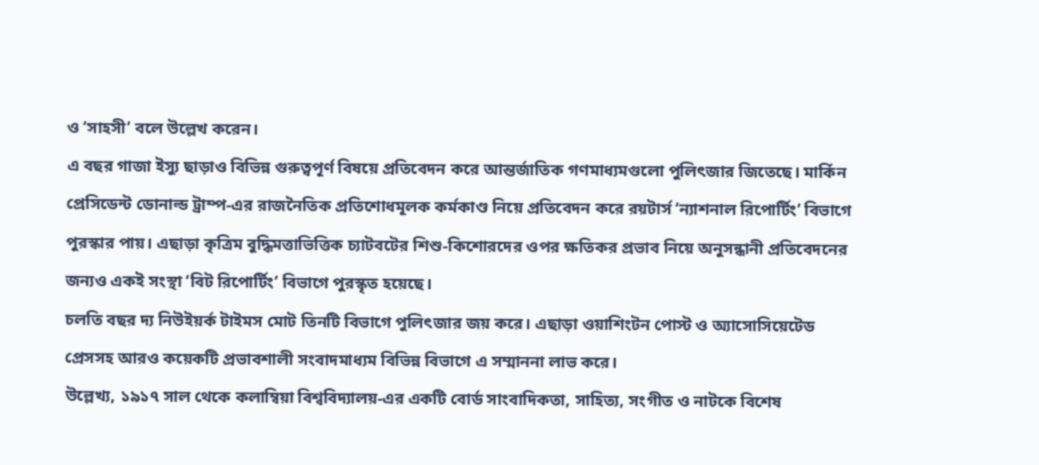ও ‘সাহসী’ বলে উল্লেখ করেন।
এ বছর গাজা ইস্যু ছাড়াও বিভিন্ন গুরুত্বপূর্ণ বিষয়ে প্রতিবেদন করে আন্তর্জাতিক গণমাধ্যমগুলো পুলিৎজার জিতেছে। মার্কিন প্রেসিডেন্ট ডোনাল্ড ট্রাম্প-এর রাজনৈতিক প্রতিশোধমূলক কর্মকাণ্ড নিয়ে প্রতিবেদন করে রয়টার্স ‘ন্যাশনাল রিপোর্টিং’ বিভাগে পুরস্কার পায়। এছাড়া কৃত্রিম বুদ্ধিমত্তাভিত্তিক চ্যাটবটের শিশু-কিশোরদের ওপর ক্ষতিকর প্রভাব নিয়ে অনুসন্ধানী প্রতিবেদনের জন্যও একই সংস্থা ‘বিট রিপোর্টিং’ বিভাগে পুরস্কৃত হয়েছে।
চলতি বছর দ্য নিউইয়র্ক টাইমস মোট তিনটি বিভাগে পুলিৎজার জয় করে। এছাড়া ওয়াশিংটন পোস্ট ও অ্যাসোসিয়েটেড প্রেসসহ আরও কয়েকটি প্রভাবশালী সংবাদমাধ্যম বিভিন্ন বিভাগে এ সম্মাননা লাভ করে।
উল্লেখ্য, ১৯১৭ সাল থেকে কলাম্বিয়া বিশ্ববিদ্যালয়-এর একটি বোর্ড সাংবাদিকতা, সাহিত্য, সংগীত ও নাটকে বিশেষ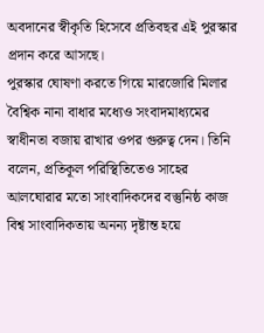অবদানের স্বীকৃতি হিসেবে প্রতিবছর এই পুরস্কার প্রদান করে আসছে।
পুরস্কার ঘোষণা করতে গিয়ে মারজোরি মিলার বৈশ্বিক নানা বাধার মধ্যেও সংবাদমাধ্যমের স্বাধীনতা বজায় রাখার ওপর গুরুত্ব দেন। তিনি বলেন, প্রতিকূল পরিস্থিতিতেও সাহের আলঘোরার মতো সাংবাদিকদের বস্তুনিষ্ঠ কাজ বিশ্ব সাংবাদিকতায় অনন্য দৃষ্টান্ত হয়ে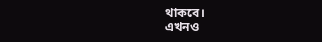থাকবে।
এখনও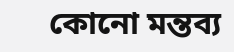কোনো মন্তব্য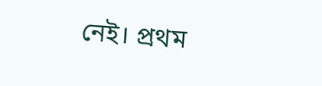নেই। প্রথম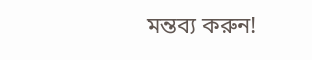মন্তব্য করুন!